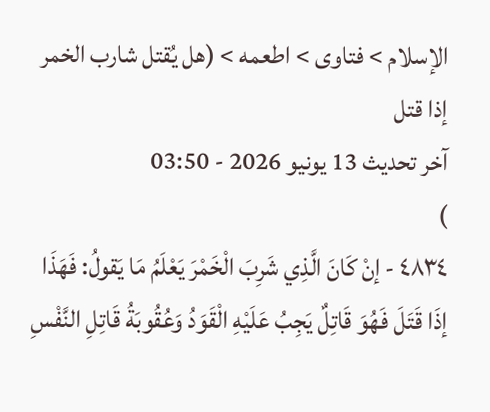الإسلام > فتاوى > اطعمه > (هل يُقتل شارب الخمر إذا قتل
آخر تحديث 13 يونيو 2026 - 03:50
)
٤٨٣٤ - إنْ كَانَ الَّذِي شَرِبَ الْخَمْرَ يَعْلَمُ مَا يَقولُ: فَهَذَا إذَا قَتَلَ فَهُوَ قَاتِلٌ يَجِبُ عَلَيْهِ الْقَوَدُ وَعُقُوبَةُ قَاتِلِ النَّفْسِ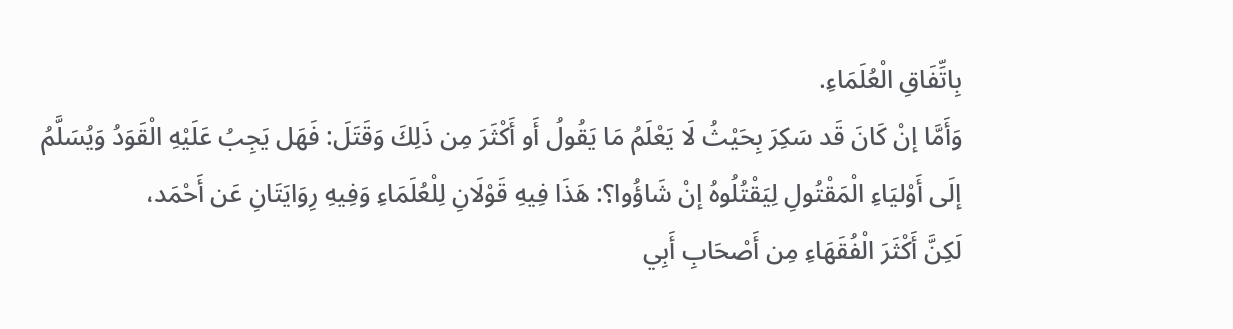بِاتِّفَاقِ الْعُلَمَاءِ.
وَأَمَّا إنْ كَانَ قَد سَكِرَ بِحَيْثُ لَا يَعْلَمُ مَا يَقُولُ أَو أَكْثَرَ مِن ذَلِكَ وَقَتَلَ: فَهَل يَجِبُ عَلَيْهِ الْقَوَدُ وَيُسَلَّمُ إلَى أَوْليَاءِ الْمَقْتُولِ لِيَقْتُلُوهُ إنْ شَاؤُوا؟: هَذَا فِيهِ قَوْلَانِ لِلْعُلَمَاءِ وَفِيهِ رِوَايَتَانِ عَن أَحْمَد،
لَكِنَّ أَكْثَرَ الْفُقَهَاءِ مِن أَصْحَابِ أَبِي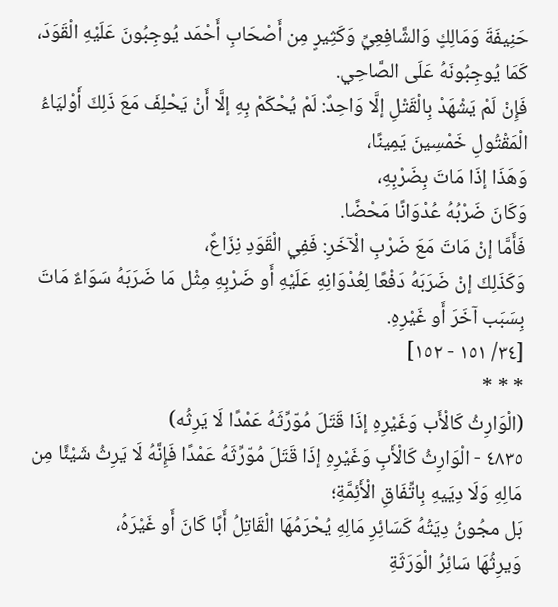حَنِيفَةَ وَمَالِكٍ وَالشَّافِعِيِّ وَكَثِيرٍ مِن أَصْحَابِ أَحْمَد يُوجِبُونَ عَلَيْهِ الْقَوَدَ،
كَمَا يُوجِبُونَهُ عَلَى الصَّاحِي.
فَإِنْ لَمْ يَشْهَدْ بِالْقَتْلِ إلَّا وَاحِدٌ: لَمْ يُحْكَمْ بِهِ إلَّا أَنْ يَحْلِفَ مَعَ ذَلِكَ أَوْليَاءُ الْمَقْتُولِ خَمْسِينَ يَمِينًا،
وَهَذَا إذَا مَاتَ بِضَرْبِهِ،
وَكَانَ ضَرْبُهُ عُدْوَانًا مَحْضًا.
فَأَمَّا إنْ مَاتَ مَعَ ضَرْبِ الْآخَرِ: فَفِي الْقَوَدِ نِزَاعٌ،
وَكَذَلِكَ إنْ ضَرَبَهُ دَفْعًا لِعُدْوَانِهِ عَلَيْهِ أَو ضَرْبِهِ مِثْل مَا ضَرَبَهُ سَوَاءٌ مَاتَ بِسَبَب آخَرَ أَو غَيْرِهِ.
[٣٤/ ١٥١ - ١٥٢]
* * *
(الْوَارِثُ كَالْأَب وَغَيْرِهِ إذَا قَتَلَ مُوّرِّثَهُ عَمْدًا لَا يَرِثُه)
٤٨٣٥ - الْوَارِثُ كَالْأَبِ وَغَيْرِهِ إذَا قَتَلَ مُوّرِّثَهُ عَمْدًا فَإِنَّهُ لَا يَرِثُ شَيْئًا مِن مَالِهِ وَلَا دِيَيهِ بِاتِّفَاقِ الْأَئِمَّةِ؛
بَل مجُونُ دِيَتُهُ كَسَائِرِ مَالِهِ يُحْرَمُهَا الْقَاتِلُ أَبًا كَانَ أَو غَيْرَهُ،
وَيرِثُهَا سَائِرُ الْوَرَثَةِ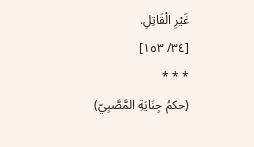غَيْرِ الْقَاتِلِ.
[٣٤/ ١٥٣]
* * *
(حكمُ جِنَايَةِ المَّصَّبِيّ)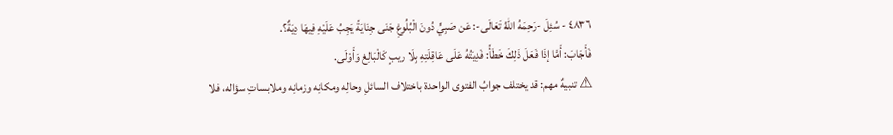٤٨٣٦ - سُئِلَ -رَحِمَهُ اللهُ تَعَالَى-: عَن صَبِيٍّ دُونَ الْبُلُوغِ جَنَى جِنَايَةً يَجِبُ عَلَيْهِ فِيهَا دِيَةٌ؟.
فَأَجَابَ: أَمَّا إذَا فَعَلَ ذَلِكَ خَطَأً: فَدِيَتُهُ عَلَى عَاقِلَتِهِ بِلَا ريبٍ كَالْبَالِغ وَأَوْلَى.
⚠ تنبيهٌ مهم: قد يختلف جوابُ الفتوى الواحدة باختلاف السائلِ وحالِه ومكانِه وزمانِه وملابساتِ سؤاله، فلا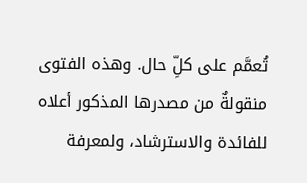تُعمَّم على كلِّ حال. وهذه الفتوى منقولةٌ من مصدرها المذكور أعلاه للفائدة والاسترشاد، ولمعرفة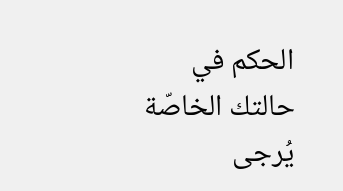الحكم في حالتك الخاصّة يُرجى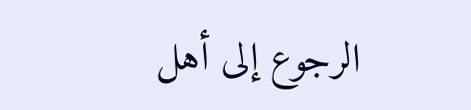الرجوع إلى أهل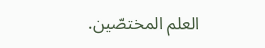العلم المختصّين.